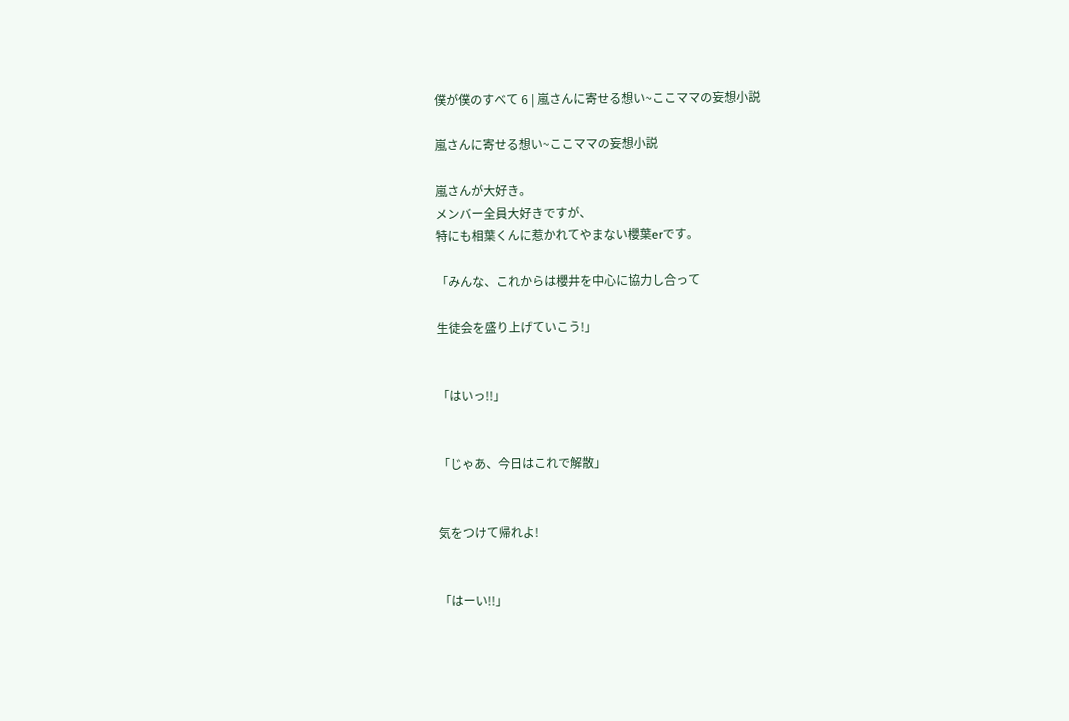僕が僕のすべて 6 | 嵐さんに寄せる想い~ここママの妄想小説

嵐さんに寄せる想い~ここママの妄想小説

嵐さんが大好き。
メンバー全員大好きですが、
特にも相葉くんに惹かれてやまない櫻葉erです。

「みんな、これからは櫻井を中心に協力し合って

生徒会を盛り上げていこう!」


「はいっ!!」


「じゃあ、今日はこれで解散」


気をつけて帰れよ!


「はーい!!」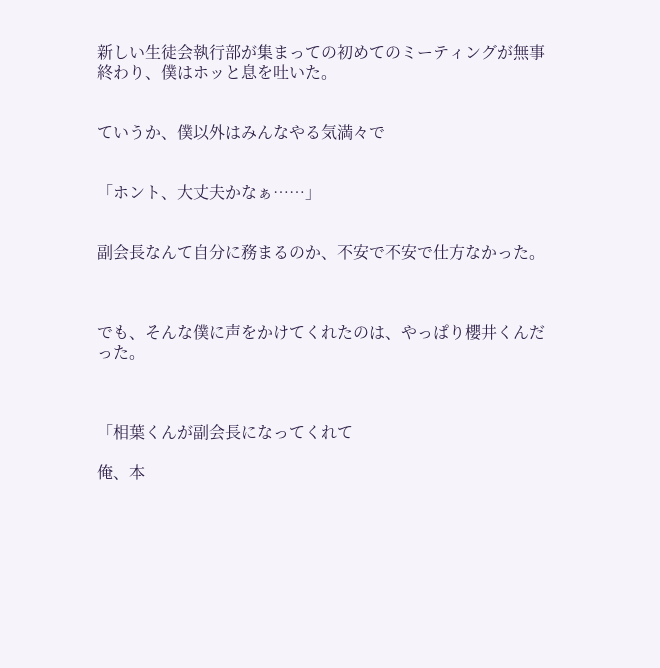新しい生徒会執行部が集まっての初めてのミーティングが無事終わり、僕はホッと息を吐いた。


ていうか、僕以外はみんなやる気満々で


「ホント、大丈夫かなぁ……」


副会長なんて自分に務まるのか、不安で不安で仕方なかった。



でも、そんな僕に声をかけてくれたのは、やっぱり櫻井くんだった。



「相葉くんが副会長になってくれて

俺、本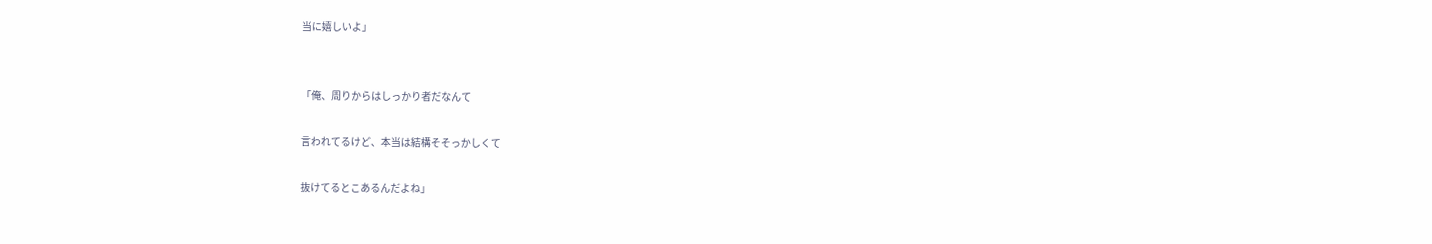当に嬉しいよ」


「俺、周りからはしっかり者だなんて

言われてるけど、本当は結構そそっかしくて

抜けてるとこあるんだよね」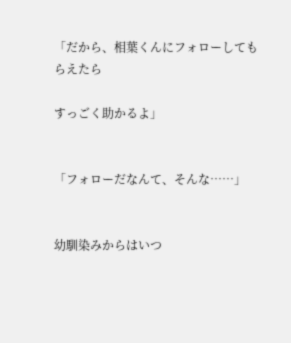「だから、相葉くんにフォローしてもらえたら

すっごく助かるよ」


「フォローだなんて、そんな……」


幼馴染みからはいつ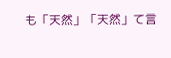も「天然」「天然」て言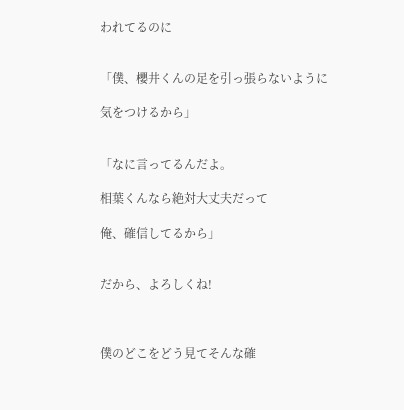われてるのに


「僕、櫻井くんの足を引っ張らないように

気をつけるから」


「なに言ってるんだよ。

相葉くんなら絶対大丈夫だって

俺、確信してるから」


だから、よろしくね!



僕のどこをどう見てそんな確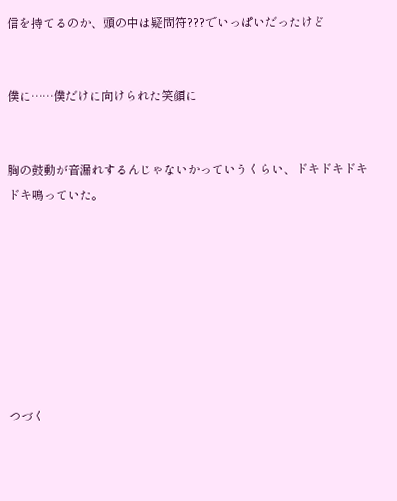信を持てるのか、頭の中は疑問符???でいっぱいだったけど


僕に……僕だけに向けられた笑顔に


胸の鼓動が音漏れするんじゃないかっていうくらい、ドキドキドキドキ鳴っていた。








つづく